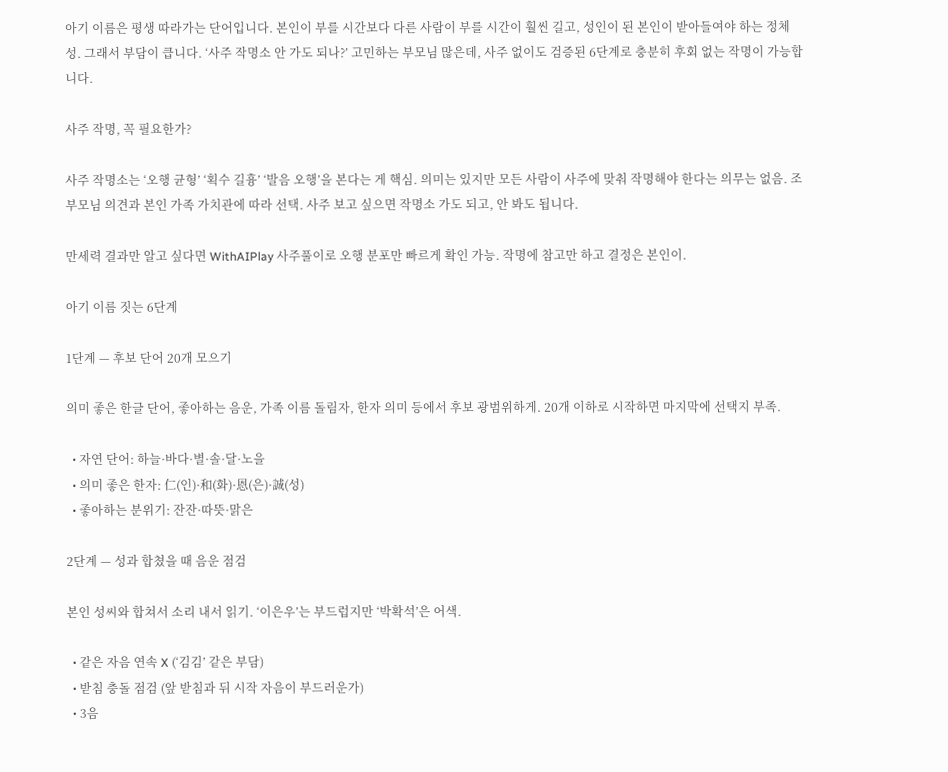아기 이름은 평생 따라가는 단어입니다. 본인이 부를 시간보다 다른 사람이 부를 시간이 훨씬 길고, 성인이 된 본인이 받아들여야 하는 정체성. 그래서 부담이 큽니다. ‘사주 작명소 안 가도 되나?’ 고민하는 부모님 많은데, 사주 없이도 검증된 6단계로 충분히 후회 없는 작명이 가능합니다.

사주 작명, 꼭 필요한가?

사주 작명소는 ‘오행 균형’ ‘획수 길흉’ ‘발음 오행’을 본다는 게 핵심. 의미는 있지만 모든 사람이 사주에 맞춰 작명해야 한다는 의무는 없음. 조부모님 의견과 본인 가족 가치관에 따라 선택. 사주 보고 싶으면 작명소 가도 되고, 안 봐도 됩니다.

만세력 결과만 알고 싶다면 WithAIPlay 사주풀이로 오행 분포만 빠르게 확인 가능. 작명에 참고만 하고 결정은 본인이.

아기 이름 짓는 6단계

1단계 — 후보 단어 20개 모으기

의미 좋은 한글 단어, 좋아하는 음운, 가족 이름 돌림자, 한자 의미 등에서 후보 광범위하게. 20개 이하로 시작하면 마지막에 선택지 부족.

  • 자연 단어: 하늘·바다·별·솔·달·노을
  • 의미 좋은 한자: 仁(인)·和(화)·恩(은)·誠(성)
  • 좋아하는 분위기: 잔잔·따뜻·맑은

2단계 — 성과 합쳤을 때 음운 점검

본인 성씨와 합쳐서 소리 내서 읽기. ‘이은우’는 부드럽지만 ‘박확석’은 어색.

  • 같은 자음 연속 X (‘김김’ 같은 부담)
  • 받침 충돌 점검 (앞 받침과 뒤 시작 자음이 부드러운가)
  • 3음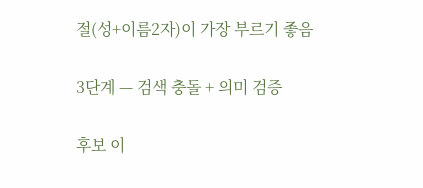절(성+이름2자)이 가장 부르기 좋음

3단계 — 검색 충돌 + 의미 검증

후보 이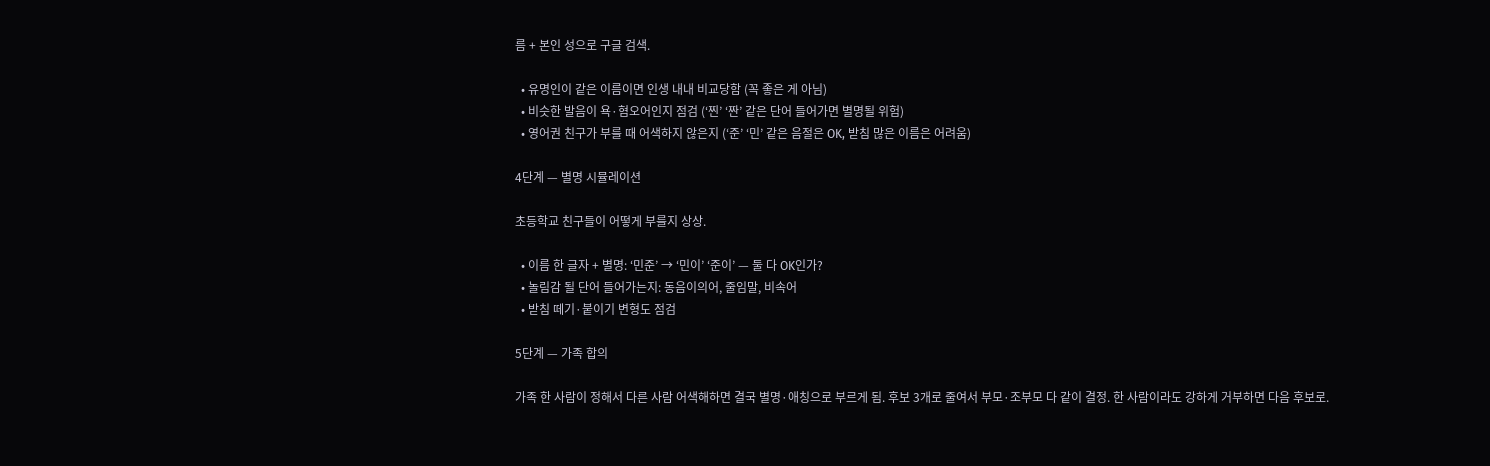름 + 본인 성으로 구글 검색.

  • 유명인이 같은 이름이면 인생 내내 비교당함 (꼭 좋은 게 아님)
  • 비슷한 발음이 욕·혐오어인지 점검 (‘찐’ ‘짠’ 같은 단어 들어가면 별명될 위험)
  • 영어권 친구가 부를 때 어색하지 않은지 (‘준’ ‘민’ 같은 음절은 OK, 받침 많은 이름은 어려움)

4단계 — 별명 시뮬레이션

초등학교 친구들이 어떻게 부를지 상상.

  • 이름 한 글자 + 별명: ‘민준’ → ‘민이’ ‘준이’ — 둘 다 OK인가?
  • 놀림감 될 단어 들어가는지: 동음이의어, 줄임말, 비속어
  • 받침 떼기·붙이기 변형도 점검

5단계 — 가족 합의

가족 한 사람이 정해서 다른 사람 어색해하면 결국 별명·애칭으로 부르게 됨. 후보 3개로 줄여서 부모·조부모 다 같이 결정. 한 사람이라도 강하게 거부하면 다음 후보로.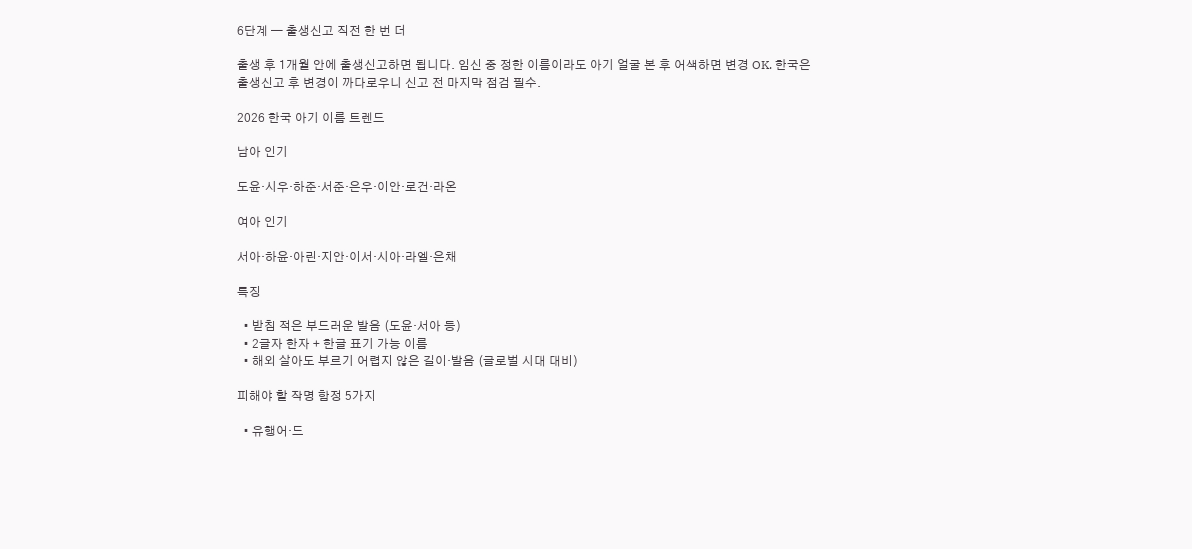6단계 — 출생신고 직전 한 번 더

출생 후 1개월 안에 출생신고하면 됩니다. 임신 중 정한 이름이라도 아기 얼굴 본 후 어색하면 변경 OK. 한국은 출생신고 후 변경이 까다로우니 신고 전 마지막 점검 필수.

2026 한국 아기 이름 트렌드

남아 인기

도윤·시우·하준·서준·은우·이안·로건·라온

여아 인기

서아·하윤·아린·지안·이서·시아·라엘·은채

특징

  • 받침 적은 부드러운 발음 (도윤·서아 등)
  • 2글자 한자 + 한글 표기 가능 이름
  • 해외 살아도 부르기 어렵지 않은 길이·발음 (글로벌 시대 대비)

피해야 할 작명 함정 5가지

  • 유행어·드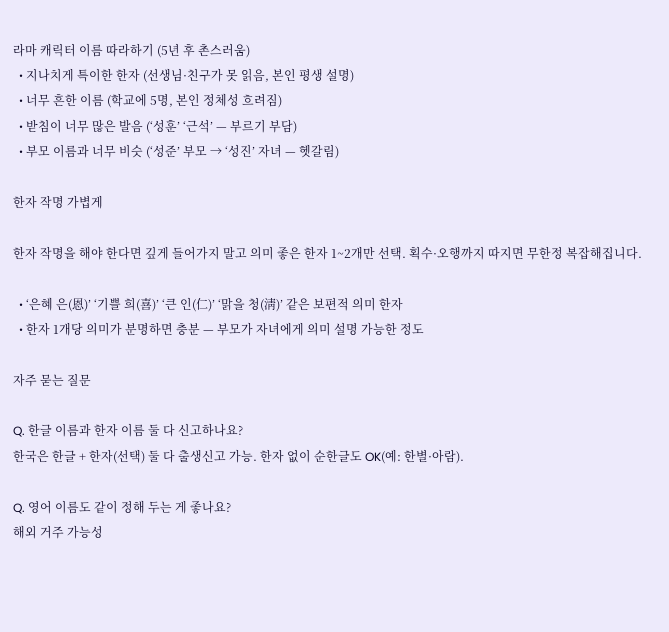라마 캐릭터 이름 따라하기 (5년 후 촌스러움)
  • 지나치게 특이한 한자 (선생님·친구가 못 읽음, 본인 평생 설명)
  • 너무 흔한 이름 (학교에 5명, 본인 정체성 흐려짐)
  • 받침이 너무 많은 발음 (‘성훈’ ‘근석’ — 부르기 부담)
  • 부모 이름과 너무 비슷 (‘성준’ 부모 → ‘성진’ 자녀 — 헷갈림)

한자 작명 가볍게

한자 작명을 해야 한다면 깊게 들어가지 말고 의미 좋은 한자 1~2개만 선택. 획수·오행까지 따지면 무한정 복잡해집니다.

  • ‘은혜 은(恩)’ ‘기쁠 희(喜)’ ‘큰 인(仁)’ ‘맑을 청(淸)’ 같은 보편적 의미 한자
  • 한자 1개당 의미가 분명하면 충분 — 부모가 자녀에게 의미 설명 가능한 정도

자주 묻는 질문

Q. 한글 이름과 한자 이름 둘 다 신고하나요?
한국은 한글 + 한자(선택) 둘 다 출생신고 가능. 한자 없이 순한글도 OK(예: 한별·아람).

Q. 영어 이름도 같이 정해 두는 게 좋나요?
해외 거주 가능성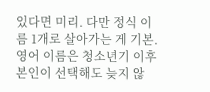있다면 미리. 다만 정식 이름 1개로 살아가는 게 기본. 영어 이름은 청소년기 이후 본인이 선택해도 늦지 않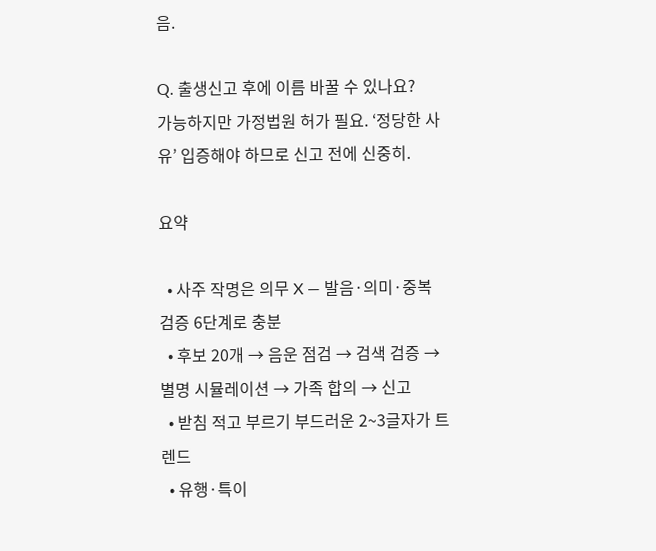음.

Q. 출생신고 후에 이름 바꿀 수 있나요?
가능하지만 가정법원 허가 필요. ‘정당한 사유’ 입증해야 하므로 신고 전에 신중히.

요약

  • 사주 작명은 의무 X — 발음·의미·중복 검증 6단계로 충분
  • 후보 20개 → 음운 점검 → 검색 검증 → 별명 시뮬레이션 → 가족 합의 → 신고
  • 받침 적고 부르기 부드러운 2~3글자가 트렌드
  • 유행·특이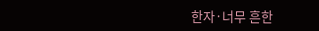한자·너무 흔한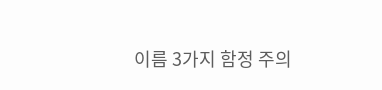이름 3가지 함정 주의